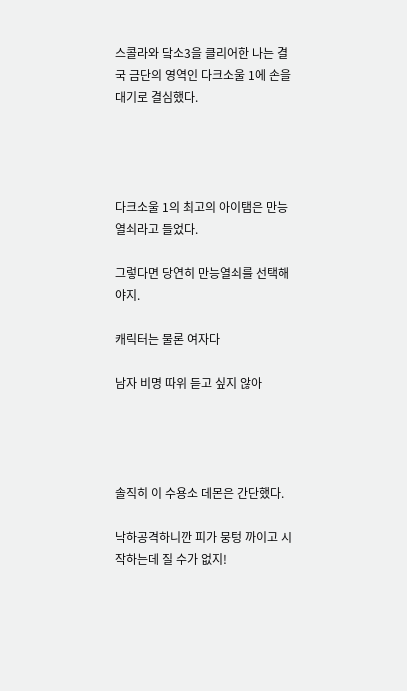스콜라와 닼소3을 클리어한 나는 결국 금단의 영역인 다크소울 1에 손을 대기로 결심했다.




다크소울 1의 최고의 아이탬은 만능열쇠라고 들었다.

그렇다면 당연히 만능열쇠를 선택해야지.

캐릭터는 물론 여자다

남자 비명 따위 듣고 싶지 않아




솔직히 이 수용소 데몬은 간단했다.

낙하공격하니깐 피가 뭉텅 까이고 시작하는데 질 수가 없지!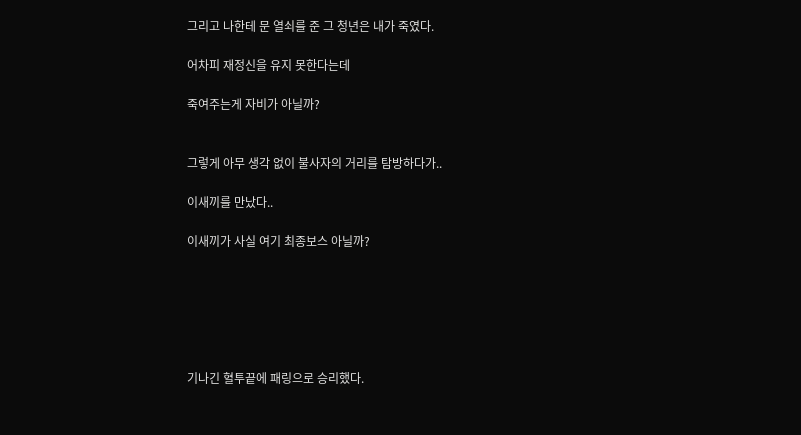그리고 나한테 문 열쇠를 준 그 청년은 내가 죽였다.

어차피 재정신을 유지 못한다는데

죽여주는게 자비가 아닐까?


그렇게 아무 생각 없이 불사자의 거리를 탐방하다가..

이새끼를 만났다..

이새끼가 사실 여기 최종보스 아닐까?






기나긴 혈투끝에 패링으로 승리했다.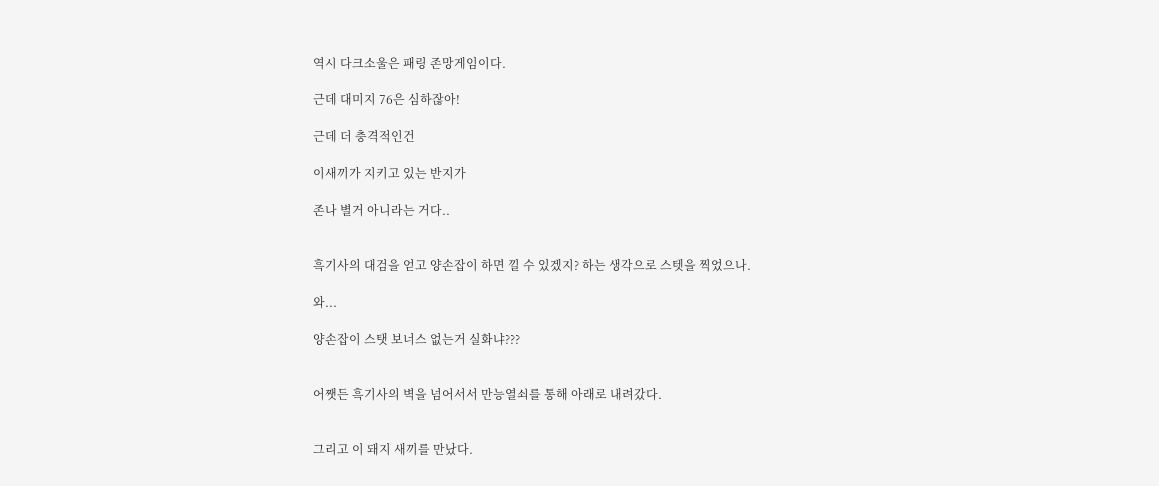역시 다크소울은 패링 존망게임이다.

근데 대미지 76은 심하잖아!

근데 더 충격적인건

이새끼가 지키고 있는 반지가

존나 별거 아니라는 거다..


흑기사의 대검을 얻고 양손잡이 하면 낄 수 있겠지? 하는 생각으로 스텟을 찍었으나.

와...

양손잡이 스탯 보너스 없는거 실화냐???


어쨋든 흑기사의 벽을 넘어서서 만능열쇠를 통해 아래로 내려갔다.


그리고 이 돼지 새끼를 만났다.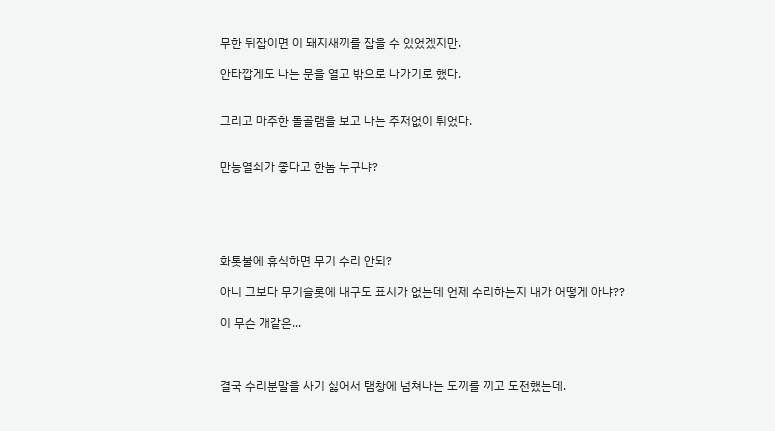무한 뒤잡이면 이 돼지새끼를 잡을 수 있었겠지만.

안타깝게도 나는 문을 열고 밖으로 나가기로 했다.


그리고 마주한 돌골램을 보고 나는 주저없이 튀었다.


만능열쇠가 좋다고 한놈 누구냐?





화톳불에 휴식하면 무기 수리 안되?

아니 그보다 무기슬롯에 내구도 표시가 없는데 언제 수리하는지 내가 어떻게 아냐??

이 무슨 개같은...



결국 수리분말을 사기 싫어서 탬창에 넘쳐나는 도끼를 끼고 도전했는데.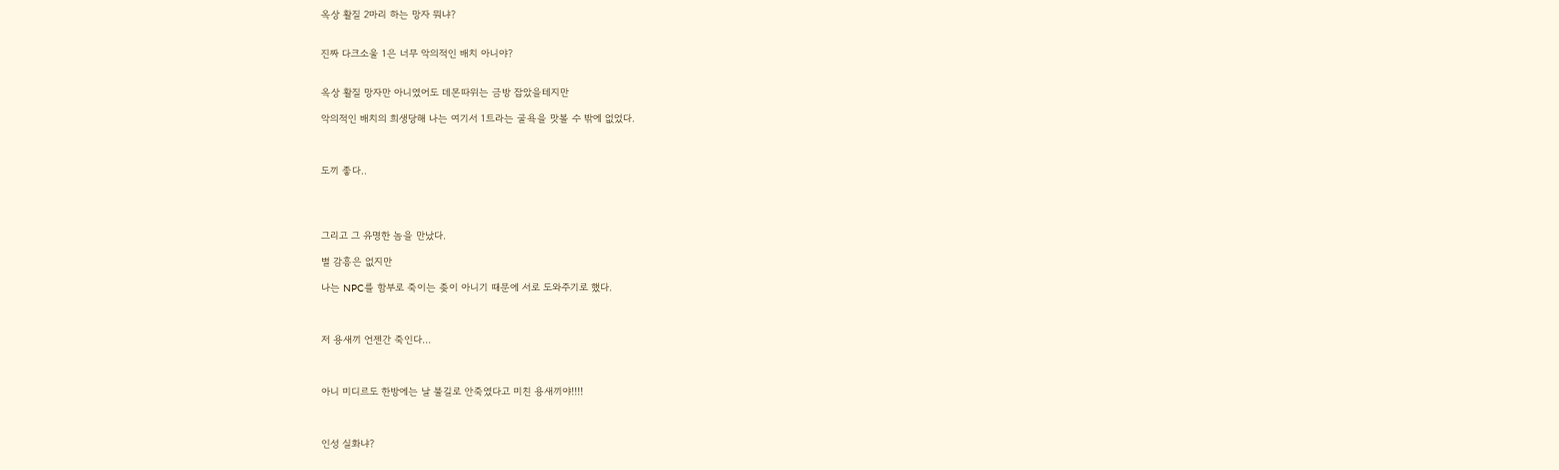옥상 활질 2마리 하는 망자 뭐냐?


진짜 다크소울 1은 너무 악의적인 배치 아니야?


옥상 활질 망자만 아니였어도 데몬따위는 금방 잡았을테지만

악의적인 배치의 희생당해 나는 여기서 1트라는 굴욕을 맛볼 수 밖에 없었다.



도끼 좋다..




그리고 그 유명한 놈을 만났다.

별 감흥은 없지만

나는 NPC를 함부로 죽이는 좆이 아니기 때문에 서로 도와주기로 했다.



저 용새끼 언젠간 죽인다...



아니 미디르도 한방에는 날 불길로 안죽였다고 미친 용새끼야!!!!



인성 실화냐?